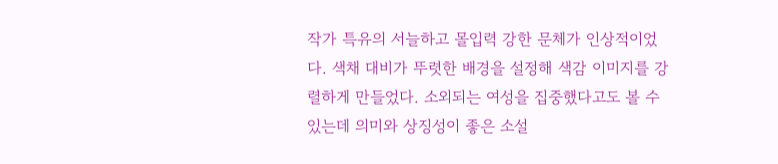작가 특유의 서늘하고 몰입력 강한 문체가 인상적이었다. 색채 대비가 뚜렷한 배경을 설정해 색감 이미지를 강렬하게 만들었다. 소외되는 여성을 집중했다고도 볼 수 있는데 의미와 상징성이 좋은 소설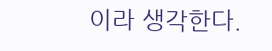이라 생각한다.